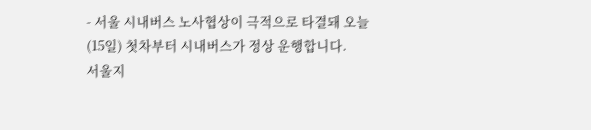- 서울 시내버스 노사협상이 극적으로 타결돼 오늘(15일) 첫차부터 시내버스가 정상 운행합니다.
서울지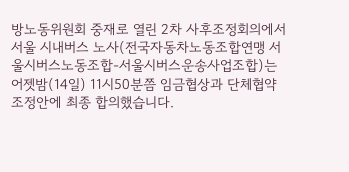방노동위원회 중재로 열린 2차 사후조정회의에서 서울 시내버스 노사(전국자동차노동조합연맹 서울시버스노동조합-서울시버스운송사업조합)는 어젯밤(14일) 11시50분쯤 임금협상과 단체협약 조정안에 최종 합의했습니다.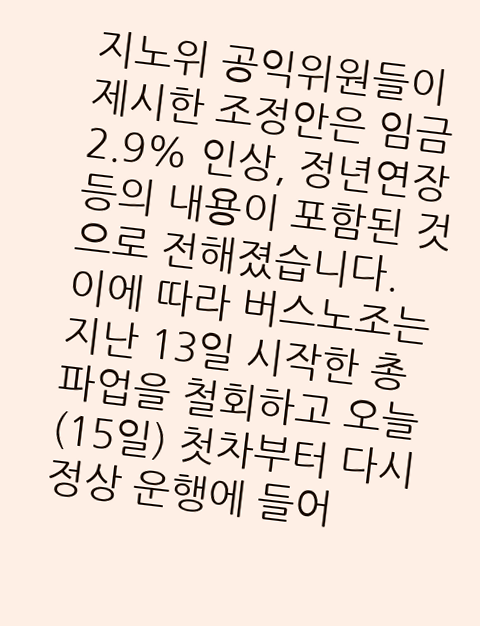지노위 공익위원들이 제시한 조정안은 임금 2.9% 인상, 정년연장 등의 내용이 포함된 것으로 전해졌습니다.
이에 따라 버스노조는 지난 13일 시작한 총파업을 철회하고 오늘(15일) 첫차부터 다시 정상 운행에 들어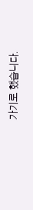가기로 했습니다.